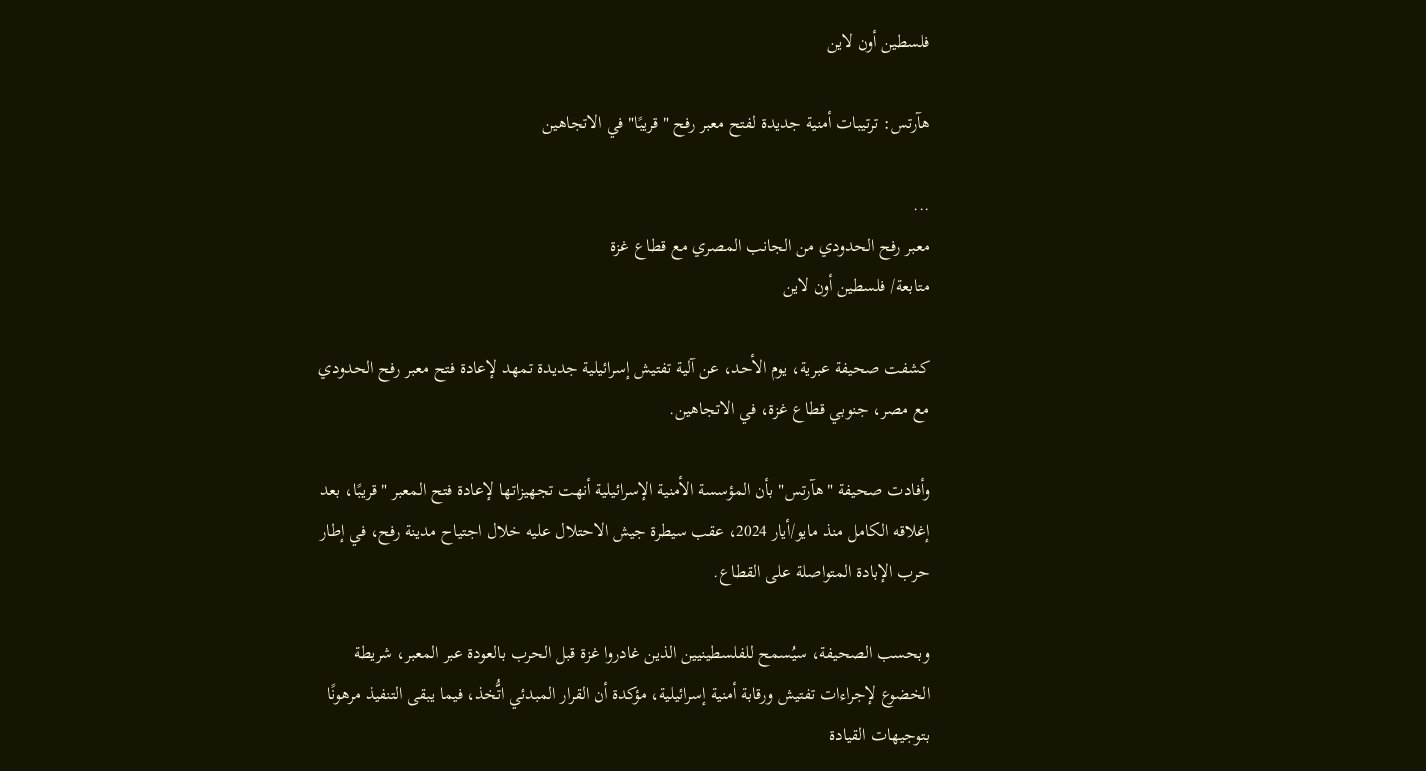فلسطين أون لاين

هآرتس: ترتيبات أمنية جديدة لفتح معبر رفح "قريبًا" في الاتجاهين

...
معبر رفح الحدودي من الجانب المصري مع قطاع غزة
متابعة/ فلسطين أون لاين

كشفت صحيفة عبرية، يوم الأحد، عن آلية تفتيش إسرائيلية جديدة تمهد لإعادة فتح معبر رفح الحدودي مع مصر، جنوبي قطاع غزة، في الاتجاهين.

وأفادت صحيفة "هآرتس" بأن المؤسسة الأمنية الإسرائيلية أنهت تجهيزاتها لإعادة فتح المعبر "قريبًا، بعد إغلاقه الكامل منذ مايو/أيار 2024، عقب سيطرة جيش الاحتلال عليه خلال اجتياح مدينة رفح، في إطار حرب الإبادة المتواصلة على القطاع.

وبحسب الصحيفة، سيُسمح للفلسطينيين الذين غادروا غزة قبل الحرب بالعودة عبر المعبر، شريطة الخضوع لإجراءات تفتيش ورقابة أمنية إسرائيلية، مؤكدة أن القرار المبدئي اتُّخذ، فيما يبقى التنفيذ مرهونًا بتوجيهات القيادة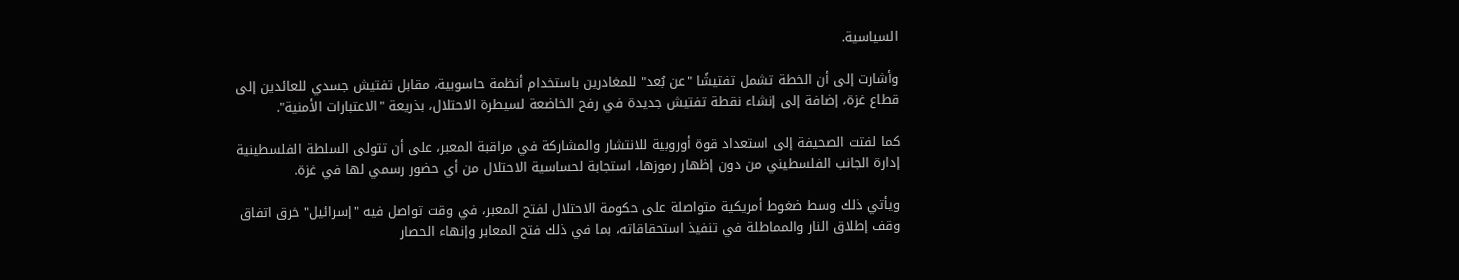السياسية.

وأشارت إلى أن الخطة تشمل تفتيشًا "عن بُعد" للمغادرين باستخدام أنظمة حاسوبية، مقابل تفتيش جسدي للعائدين إلى قطاع غزة، إضافة إلى إنشاء نقطة تفتيش جديدة في رفح الخاضعة لسيطرة الاحتلال، بذريعة "الاعتبارات الأمنية".

كما لفتت الصحيفة إلى استعداد قوة أوروبية للانتشار والمشاركة في مراقبة المعبر، على أن تتولى السلطة الفلسطينية إدارة الجانب الفلسطيني من دون إظهار رموزها، استجابة لحساسية الاحتلال من أي حضور رسمي لها في غزة.

ويأتي ذلك وسط ضغوط أمريكية متواصلة على حكومة الاحتلال لفتح المعبر، في وقت تواصل فيه "إسرائيل" خرق اتفاق وقف إطلاق النار والمماطلة في تنفيذ استحقاقاته، بما في ذلك فتح المعابر وإنهاء الحصار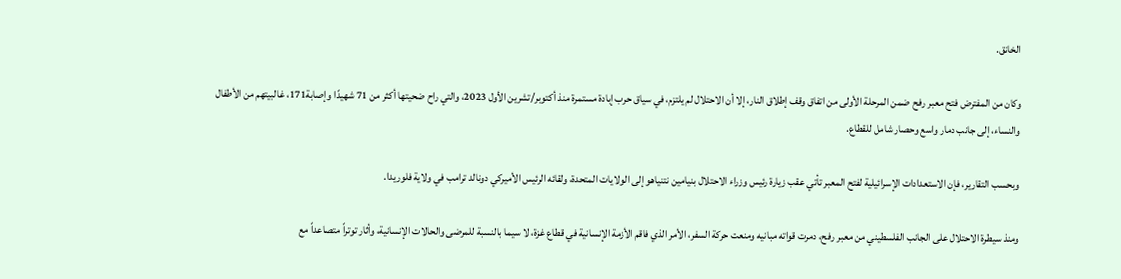الخانق.

وكان من المفترض فتح معبر رفح ضمن المرحلة الأولى من اتفاق وقف إطلاق النار، إلا أن الاحتلال لم يلتزم، في سياق حرب إبادة مستمرة منذ أكتوبر/تشرين الأول 2023، والتي راح ضحيتها أكثر من 71 شهيدًا وإصابة171، غالبيتهم من الأطفال والنساء، إلى جانب دمار واسع وحصار شامل للقطاع.

وبحسب التقارير، فإن الاستعدادات الإسرائيلية لفتح المعبر تأتي عقب زيارة رئيس وزراء الاحتلال بنيامين نتنياهو إلى الولايات المتحدة، ولقائه الرئيس الأميركي دونالد ترامب في ولاية فلوريدا.

ومنذ سيطرة الاحتلال على الجانب الفلسطيني من معبر رفح، دمرت قواته مبانيه ومنعت حركة السفر، الأمر الذي فاقم الأزمة الإنسانية في قطاع غزة، لا سيما بالنسبة للمرضى والحالات الإنسانية، وأثار توتراً متصاعداً مع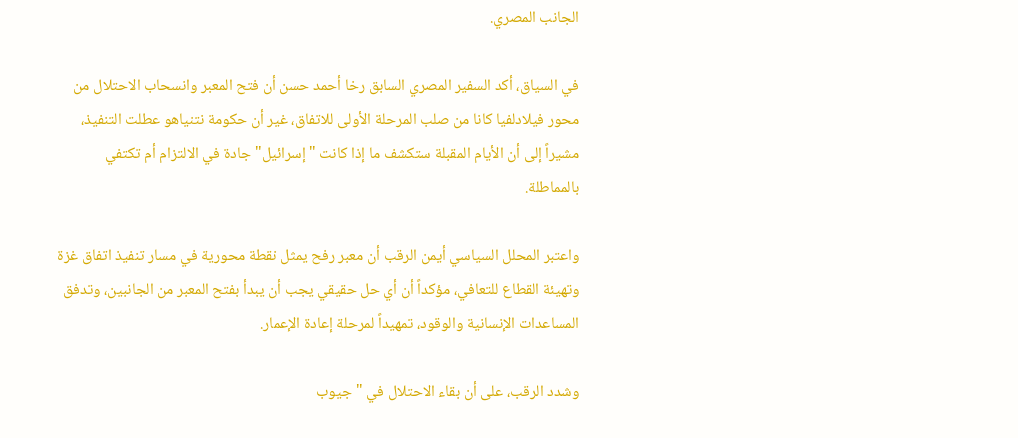الجانب المصري.

في السياق، أكد السفير المصري السابق رخا أحمد حسن أن فتح المعبر وانسحاب الاحتلال من محور فيلادلفيا كانا من صلب المرحلة الأولى للاتفاق، غير أن حكومة نتنياهو عطلت التنفيذ، مشيراً إلى أن الأيام المقبلة ستكشف ما إذا كانت "إسرائيل" جادة في الالتزام أم تكتفي بالمماطلة.

واعتبر المحلل السياسي أيمن الرقب أن معبر رفح يمثل نقطة محورية في مسار تنفيذ اتفاق غزة وتهيئة القطاع للتعافي، مؤكداً أن أي حل حقيقي يجب أن يبدأ بفتح المعبر من الجانبين، وتدفق المساعدات الإنسانية والوقود، تمهيداً لمرحلة إعادة الإعمار.

وشدد الرقب، على أن بقاء الاحتلال في "جيوب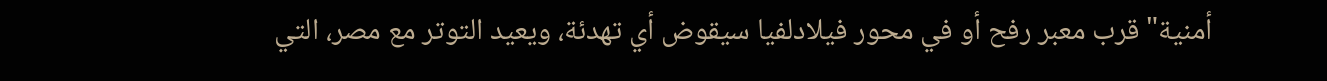أمنية" قرب معبر رفح أو في محور فيلادلفيا سيقوض أي تهدئة، ويعيد التوتر مع مصر، التي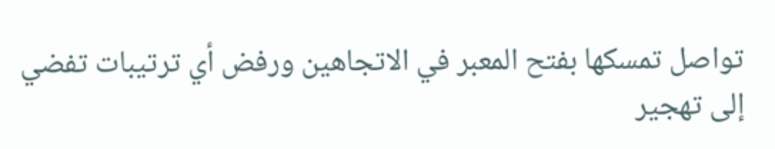تواصل تمسكها بفتح المعبر في الاتجاهين ورفض أي ترتيبات تفضي إلى تهجير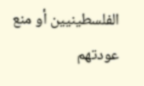الفلسطينيين أو منع عودتهم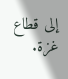إلى قطاع غزة.